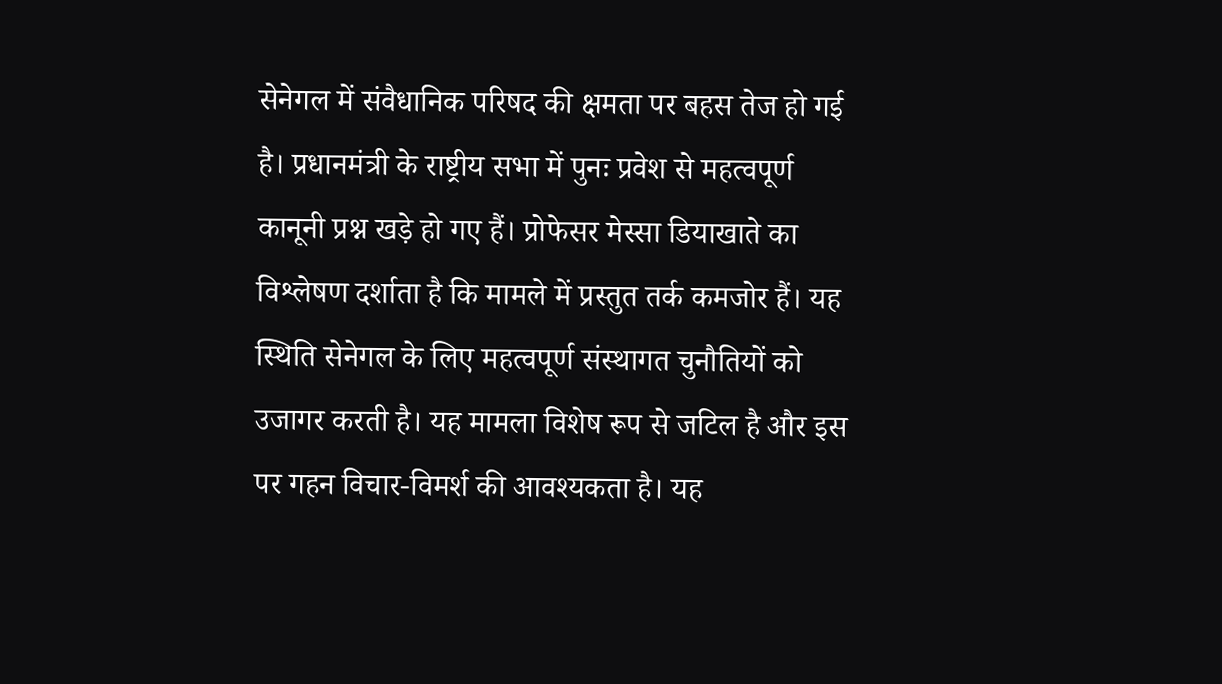सेनेगल में संवैधानिक परिषद की क्षमता पर बहस तेज हो गई है। प्रधानमंत्री के राष्ट्रीय सभा में पुनः प्रवेश से महत्वपूर्ण कानूनी प्रश्न खड़े हो गए हैं। प्रोफेसर मेस्सा डियाखाते का विश्लेषण दर्शाता है कि मामले में प्रस्तुत तर्क कमजोर हैं। यह स्थिति सेनेगल के लिए महत्वपूर्ण संस्थागत चुनौतियों को उजागर करती है। यह मामला विशेष रूप से जटिल है और इस पर गहन विचार-विमर्श की आवश्यकता है। यह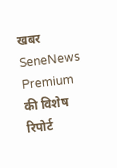खबर SeneNews Premium की विशेष रिपोर्ट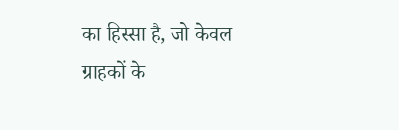का हिस्सा है, जो केवल ग्राहकों के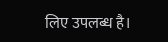लिए उपलब्ध है।